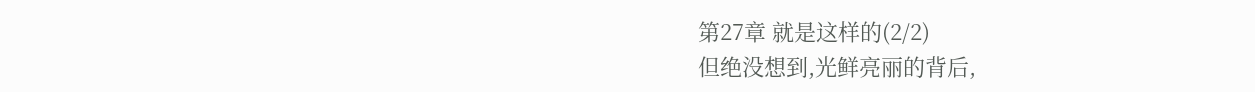第27章 就是这样的(2/2)
但绝没想到,光鲜亮丽的背后,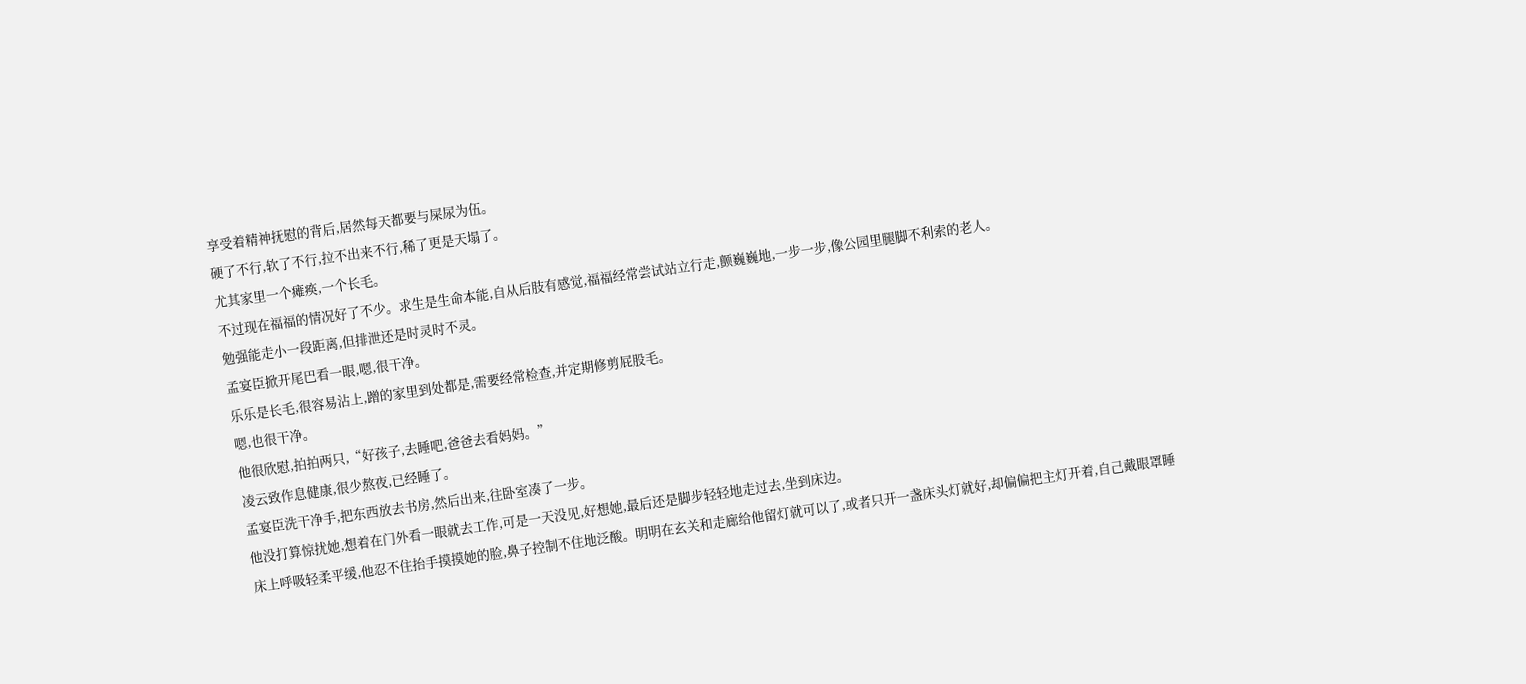享受着精神抚慰的背后,居然每天都要与屎尿为伍。
硬了不行,软了不行,拉不出来不行,稀了更是天塌了。
尤其家里一个瘫痪,一个长毛。
不过现在福福的情况好了不少。求生是生命本能,自从后肢有感觉,福福经常尝试站立行走,颤巍巍地,一步一步,像公园里腿脚不利索的老人。
勉强能走小一段距离,但排泄还是时灵时不灵。
孟宴臣掀开尾巴看一眼,嗯,很干净。
乐乐是长毛,很容易沾上,蹭的家里到处都是,需要经常检查,并定期修剪屁股毛。
嗯,也很干净。
他很欣慰,拍拍两只,“好孩子,去睡吧,爸爸去看妈妈。”
凌云致作息健康,很少熬夜,已经睡了。
孟宴臣洗干净手,把东西放去书房,然后出来,往卧室凑了一步。
他没打算惊扰她,想着在门外看一眼就去工作,可是一天没见,好想她,最后还是脚步轻轻地走过去,坐到床边。
床上呼吸轻柔平缓,他忍不住抬手摸摸她的脸,鼻子控制不住地泛酸。明明在玄关和走廊给他留灯就可以了,或者只开一盏床头灯就好,却偏偏把主灯开着,自己戴眼罩睡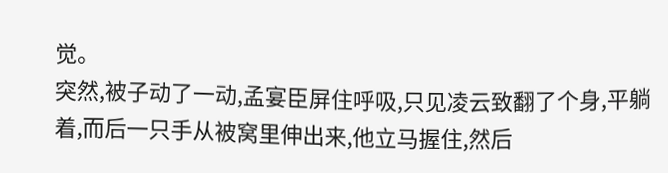觉。
突然,被子动了一动,孟宴臣屏住呼吸,只见凌云致翻了个身,平躺着,而后一只手从被窝里伸出来,他立马握住,然后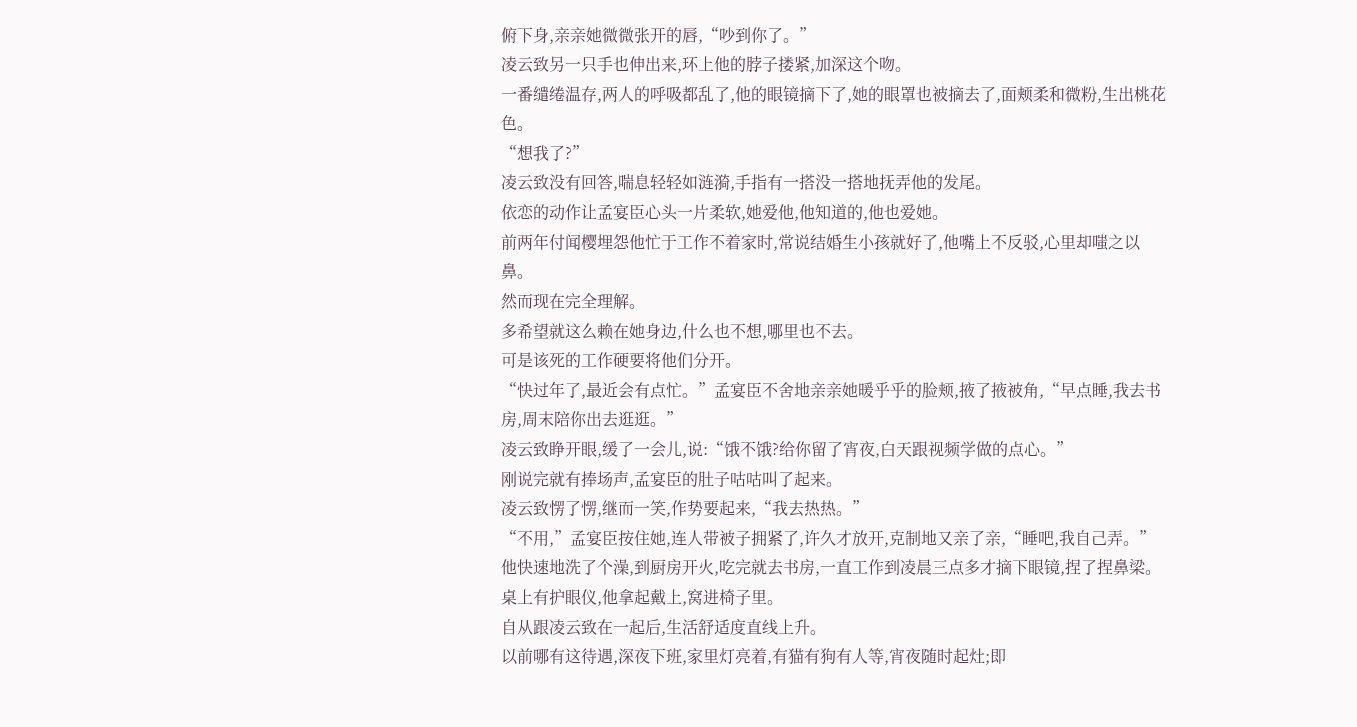俯下身,亲亲她微微张开的唇,“吵到你了。”
凌云致另一只手也伸出来,环上他的脖子搂紧,加深这个吻。
一番缱绻温存,两人的呼吸都乱了,他的眼镜摘下了,她的眼罩也被摘去了,面颊柔和微粉,生出桃花色。
“想我了?”
凌云致没有回答,喘息轻轻如涟漪,手指有一搭没一搭地抚弄他的发尾。
依恋的动作让孟宴臣心头一片柔软,她爱他,他知道的,他也爱她。
前两年付闻樱埋怨他忙于工作不着家时,常说结婚生小孩就好了,他嘴上不反驳,心里却嗤之以鼻。
然而现在完全理解。
多希望就这么赖在她身边,什么也不想,哪里也不去。
可是该死的工作硬要将他们分开。
“快过年了,最近会有点忙。”孟宴臣不舍地亲亲她暖乎乎的脸颊,掖了掖被角,“早点睡,我去书房,周末陪你出去逛逛。”
凌云致睁开眼,缓了一会儿,说:“饿不饿?给你留了宵夜,白天跟视频学做的点心。”
刚说完就有捧场声,孟宴臣的肚子咕咕叫了起来。
凌云致愣了愣,继而一笑,作势要起来,“我去热热。”
“不用,”孟宴臣按住她,连人带被子拥紧了,许久才放开,克制地又亲了亲,“睡吧,我自己弄。”
他快速地洗了个澡,到厨房开火,吃完就去书房,一直工作到凌晨三点多才摘下眼镜,捏了捏鼻梁。
桌上有护眼仪,他拿起戴上,窝进椅子里。
自从跟凌云致在一起后,生活舒适度直线上升。
以前哪有这待遇,深夜下班,家里灯亮着,有猫有狗有人等,宵夜随时起灶;即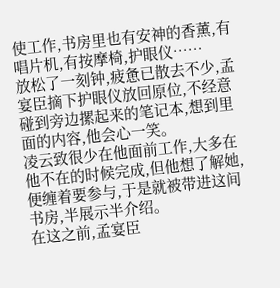使工作,书房里也有安神的香薰,有唱片机,有按摩椅,护眼仪……
放松了一刻钟,疲惫已散去不少,孟宴臣摘下护眼仪放回原位,不经意碰到旁边摞起来的笔记本,想到里面的内容,他会心一笑。
凌云致很少在他面前工作,大多在他不在的时候完成,但他想了解她,便缠着要参与,于是就被带进这间书房,半展示半介绍。
在这之前,孟宴臣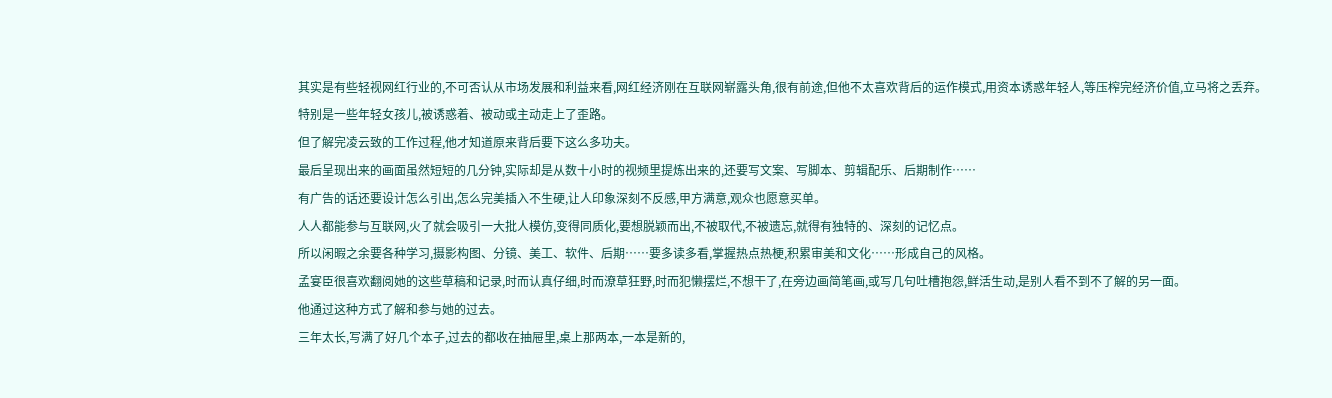其实是有些轻视网红行业的,不可否认从市场发展和利益来看,网红经济刚在互联网崭露头角,很有前途,但他不太喜欢背后的运作模式,用资本诱惑年轻人,等压榨完经济价值,立马将之丢弃。
特别是一些年轻女孩儿,被诱惑着、被动或主动走上了歪路。
但了解完凌云致的工作过程,他才知道原来背后要下这么多功夫。
最后呈现出来的画面虽然短短的几分钟,实际却是从数十小时的视频里提炼出来的,还要写文案、写脚本、剪辑配乐、后期制作……
有广告的话还要设计怎么引出,怎么完美插入不生硬,让人印象深刻不反感,甲方满意,观众也愿意买单。
人人都能参与互联网,火了就会吸引一大批人模仿,变得同质化,要想脱颖而出,不被取代,不被遗忘,就得有独特的、深刻的记忆点。
所以闲暇之余要各种学习,摄影构图、分镜、美工、软件、后期……要多读多看,掌握热点热梗,积累审美和文化……形成自己的风格。
孟宴臣很喜欢翻阅她的这些草稿和记录,时而认真仔细,时而潦草狂野,时而犯懒摆烂,不想干了,在旁边画简笔画,或写几句吐槽抱怨,鲜活生动,是别人看不到不了解的另一面。
他通过这种方式了解和参与她的过去。
三年太长,写满了好几个本子,过去的都收在抽屉里,桌上那两本,一本是新的,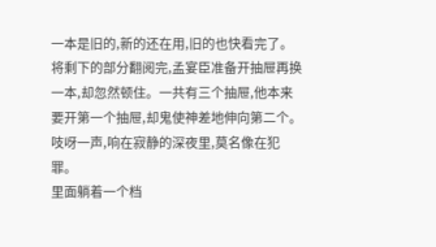一本是旧的,新的还在用,旧的也快看完了。
将剩下的部分翻阅完,孟宴臣准备开抽屉再换一本,却忽然顿住。一共有三个抽屉,他本来要开第一个抽屉,却鬼使神差地伸向第二个。
吱呀一声,响在寂静的深夜里,莫名像在犯罪。
里面躺着一个档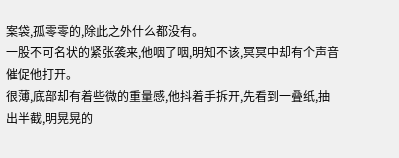案袋,孤零零的,除此之外什么都没有。
一股不可名状的紧张袭来,他咽了咽,明知不该,冥冥中却有个声音催促他打开。
很薄,底部却有着些微的重量感,他抖着手拆开,先看到一叠纸,抽出半截,明晃晃的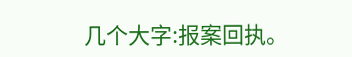几个大字:报案回执。